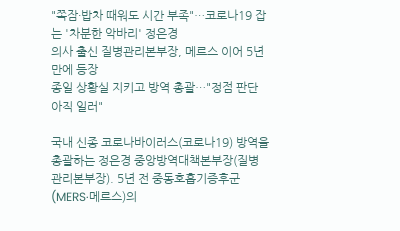"쪽잠·밥차 때워도 시간 부족"…코로나19 잡는 '차분한 악바리' 정은경
의사 출신 질병관리본부장, 메르스 이어 5년만에 등장
종일 상황실 지키고 방역 총괄…"정점 판단 아직 일러"

국내 신종 코로나바이러스(코로나19) 방역을 총괄하는 정은경 중앙방역대책본부장(질병관리본부장). 5년 전 중동호흡기증후군(MERS·메르스)의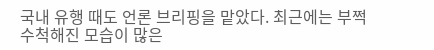국내 유행 때도 언론 브리핑을 맡았다. 최근에는 부쩍 수척해진 모습이 많은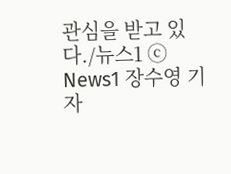관심을 받고 있다./뉴스1 ⓒ News1 장수영 기자